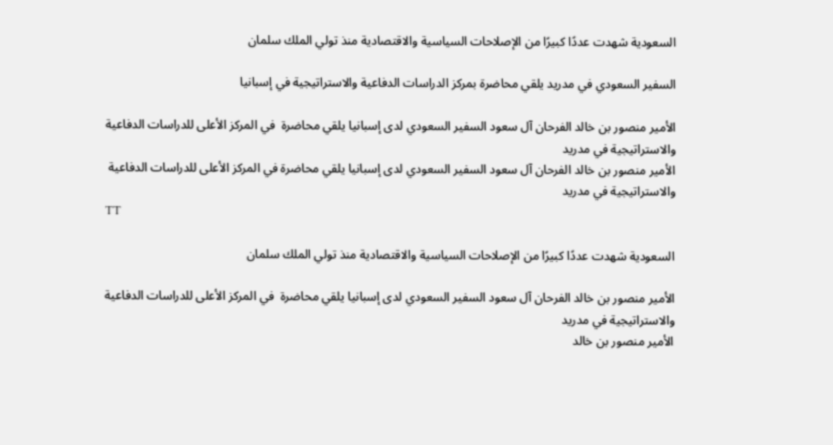السعودية شهدت عددًا كبيرًا من الإصلاحات السياسية والاقتصادية منذ تولي الملك سلمان

السفير السعودي في مدريد يلقي محاضرة بمركز الدراسات الدفاعية والاستراتيجية في إسبانيا

الأمير منصور بن خالد الفرحان آل سعود السفير السعودي لدى إسبانيا يلقي محاضرة  في المركز الأعلى للدراسات الدفاعية والاستراتيجية في مدريد
الأمير منصور بن خالد الفرحان آل سعود السفير السعودي لدى إسبانيا يلقي محاضرة في المركز الأعلى للدراسات الدفاعية والاستراتيجية في مدريد
TT

السعودية شهدت عددًا كبيرًا من الإصلاحات السياسية والاقتصادية منذ تولي الملك سلمان

الأمير منصور بن خالد الفرحان آل سعود السفير السعودي لدى إسبانيا يلقي محاضرة  في المركز الأعلى للدراسات الدفاعية والاستراتيجية في مدريد
الأمير منصور بن خالد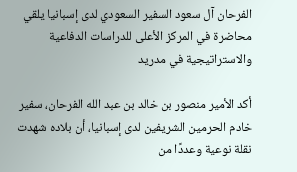الفرحان آل سعود السفير السعودي لدى إسبانيا يلقي محاضرة في المركز الأعلى للدراسات الدفاعية والاستراتيجية في مدريد

أكد الأمير منصور بن خالد بن عبد الله الفرحان، سفير خادم الحرمين الشريفين لدى إسبانيا، أن بلاده شهدت نقلة نوعية وعددًا من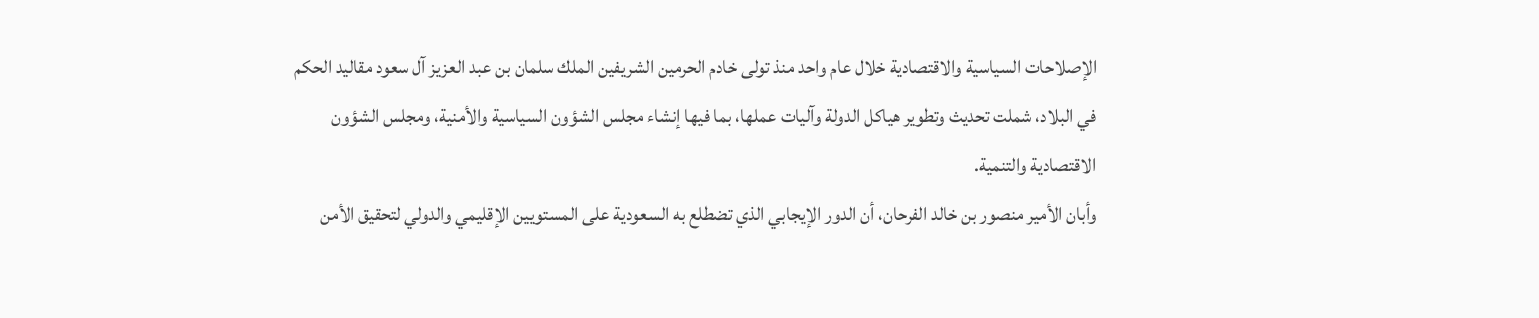الإصلاحات السياسية والاقتصادية خلال عام واحد منذ تولى خادم الحرمين الشريفين الملك سلمان بن عبد العزيز آل سعود مقاليد الحكم في البلاد، شملت تحديث وتطوير هياكل الدولة وآليات عملها، بما فيها إنشاء مجلس الشؤون السياسية والأمنية، ومجلس الشؤون الاقتصادية والتنمية.
وأبان الأمير منصور بن خالد الفرحان، أن الدور الإيجابي الذي تضطلع به السعودية على المستويين الإقليمي والدولي لتحقيق الأمن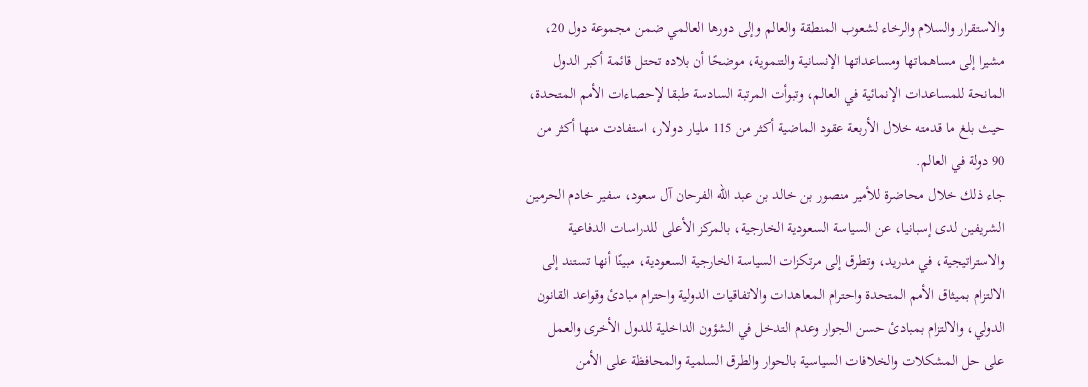والاستقرار والسلام والرخاء لشعوب المنطقة والعالم وإلى دورها العالمي ضمن مجموعة دول 20، مشيرا إلى مساهماتها ومساعداتها الإنسانية والتنموية، موضحًا أن بلاده تحتل قائمة أكبر الدول المانحة للمساعدات الإنمائية في العالم، وتبوأت المرتبة السادسة طبقا لإحصاءات الأمم المتحدة، حيث بلغ ما قدمته خلال الأربعة عقود الماضية أكثر من 115 مليار دولار، استفادت منها أكثر من 90 دولة في العالم.
جاء ذلك خلال محاضرة للأمير منصور بن خالد بن عبد الله الفرحان آل سعود، سفير خادم الحرمين الشريفين لدى إسبانيا، عن السياسة السعودية الخارجية، بالمركز الأعلى للدراسات الدفاعية والاستراتيجية، في مدريد، وتطرق إلى مرتكزات السياسة الخارجية السعودية، مبينًا أنها تستند إلى الالتزام بميثاق الأمم المتحدة واحترام المعاهدات والاتفاقيات الدولية واحترام مبادئ وقواعد القانون الدولي، والالتزام بمبادئ حسن الجوار وعدم التدخل في الشؤون الداخلية للدول الأخرى والعمل على حل المشكلات والخلافات السياسية بالحوار والطرق السلمية والمحافظة على الأمن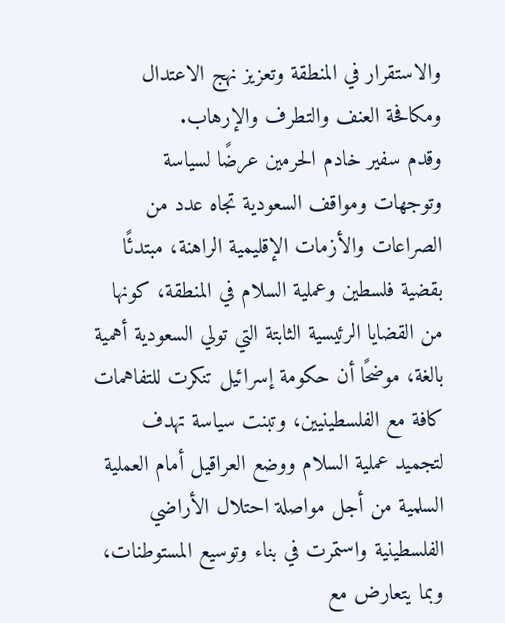والاستقرار في المنطقة وتعزيز نهج الاعتدال ومكافحة العنف والتطرف والإرهاب.
وقدم سفير خادم الحرمين عرضًا لسياسة وتوجهات ومواقف السعودية تجاه عدد من الصراعات والأزمات الإقليمية الراهنة، مبتدئًا بقضية فلسطين وعملية السلام في المنطقة، كونها من القضايا الرئيسية الثابتة التي تولي السعودية أهمية بالغة، موضحًا أن حكومة إسرائيل تنكرت للتفاهمات كافة مع الفلسطينيين، وتبنت سياسة تهدف لتجميد عملية السلام ووضع العراقيل أمام العملية السلمية من أجل مواصلة احتلال الأراضي الفلسطينية واستمرت في بناء وتوسيع المستوطنات، وبما يتعارض مع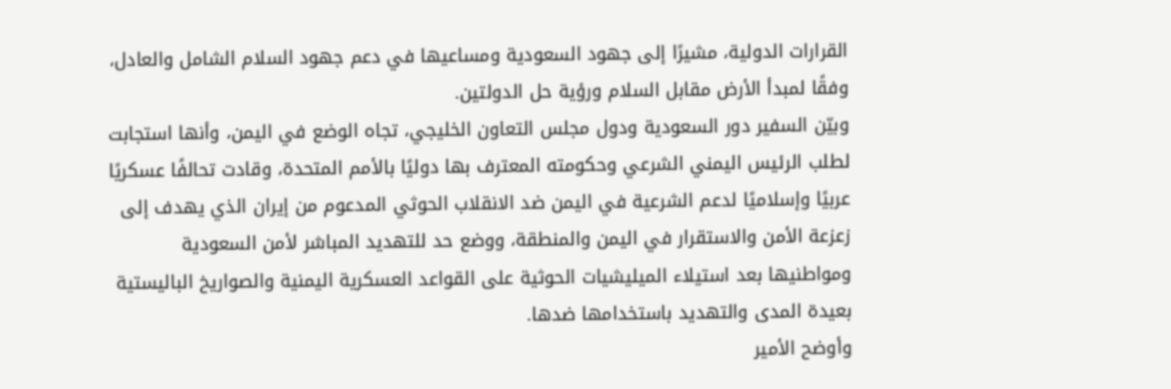القرارات الدولية، مشيرًا إلى جهود السعودية ومساعيها في دعم جهود السلام الشامل والعادل، وفقًا لمبدأ الأرض مقابل السلام ورؤية حل الدولتين.
وبيّن السفير دور السعودية ودول مجلس التعاون الخليجي، تجاه الوضع في اليمن، وأنها استجابت لطلب الرئيس اليمني الشرعي وحكومته المعترف بها دوليًا بالأمم المتحدة، وقادت تحالفًا عسكريًا عربيًا وإسلاميًا لدعم الشرعية في اليمن ضد الانقلاب الحوثي المدعوم من إيران الذي يهدف إلى زعزعة الأمن والاستقرار في اليمن والمنطقة، ووضع حد للتهديد المباشر لأمن السعودية ومواطنيها بعد استيلاء الميليشيات الحوثية على القواعد العسكرية اليمنية والصواريخ الباليستية بعيدة المدى والتهديد باستخدامها ضدها.
وأوضح الأمير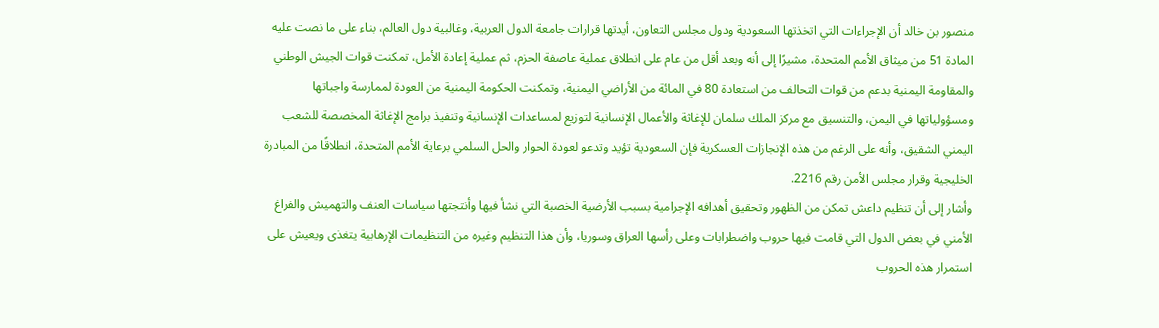منصور بن خالد أن الإجراءات التي اتخذتها السعودية ودول مجلس التعاون، أيدتها قرارات جامعة الدول العربية، وغالبية دول العالم، بناء على ما نصت عليه المادة 51 من ميثاق الأمم المتحدة، مشيرًا إلى أنه وبعد أقل من عام على انطلاق عملية عاصفة الحزم، ثم عملية إعادة الأمل، تمكنت قوات الجيش الوطني والمقاومة اليمنية بدعم من قوات التحالف من استعادة 80 في المائة من الأراضي اليمنية، وتمكنت الحكومة اليمنية من العودة لممارسة واجباتها ومسؤولياتها في اليمن، والتنسيق مع مركز الملك سلمان للإغاثة والأعمال الإنسانية لتوزيع لمساعدات الإنسانية وتنفيذ برامج الإغاثة المخصصة للشعب اليمني الشقيق، وأنه على الرغم من هذه الإنجازات العسكرية فإن السعودية تؤيد وتدعو لعودة الحوار والحل السلمي برعاية الأمم المتحدة، انطلاقًا من المبادرة الخليجية وقرار مجلس الأمن رقم 2216.
وأشار إلى أن تنظيم داعش تمكن من الظهور وتحقيق أهدافه الإجرامية بسبب الأرضية الخصبة التي نشأ فيها وأنتجتها سياسات العنف والتهميش والفراغ الأمني في بعض الدول التي قامت فيها حروب واضطرابات وعلى رأسها العراق وسوريا، وأن هذا التنظيم وغيره من التنظيمات الإرهابية يتغذى ويعيش على استمرار هذه الحروب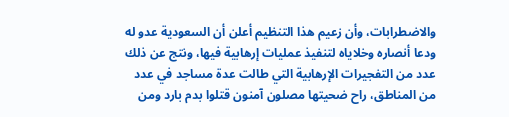والاضطرابات، وأن زعيم هذا التنظيم أعلن أن السعودية عدو له ودعا أنصاره وخلاياه لتنفيذ عمليات إرهابية فيها، ونتج عن ذلك عدد من التفجيرات الإرهابية التي طالت عدة مساجد في عدد من المناطق، راح ضحيتها مصلون آمنون قتلوا بدم بارد ومن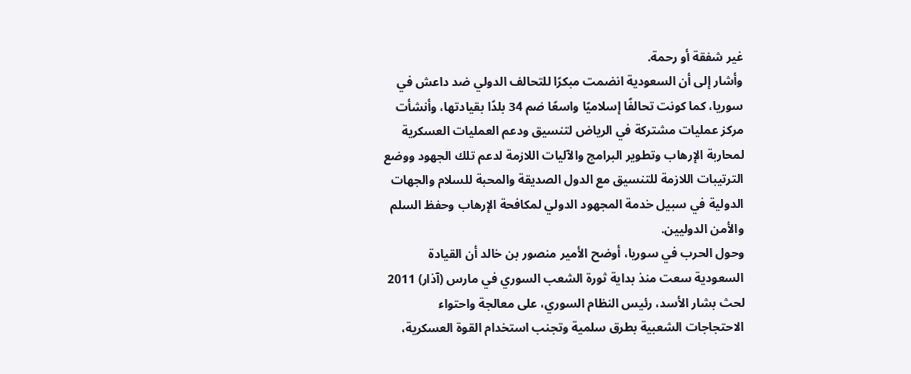غير شفقة أو رحمة.
وأشار إلى أن السعودية انضمت مبكرًا للتحالف الدولي ضد داعش في سوريا، كما كونت تحالفًا إسلاميًا واسعًا ضم 34 بلدًا بقيادتها، وأنشأت مركز عمليات مشتركة في الرياض لتنسيق ودعم العمليات العسكرية لمحاربة الإرهاب وتطوير البرامج والآليات اللازمة لدعم تلك الجهود ووضع الترتيبات اللازمة للتنسيق مع الدول الصديقة والمحبة للسلام والجهات الدولية في سبيل خدمة المجهود الدولي لمكافحة الإرهاب وحفظ السلم والأمن الدوليين.
وحول الحرب في سوريا، أوضح الأمير منصور بن خالد أن القيادة السعودية سعت منذ بداية ثورة الشعب السوري في مارس (آذار) 2011 لحث بشار الأسد، رئيس النظام السوري، على معالجة واحتواء الاحتجاجات الشعبية بطرق سلمية وتجنب استخدام القوة العسكرية،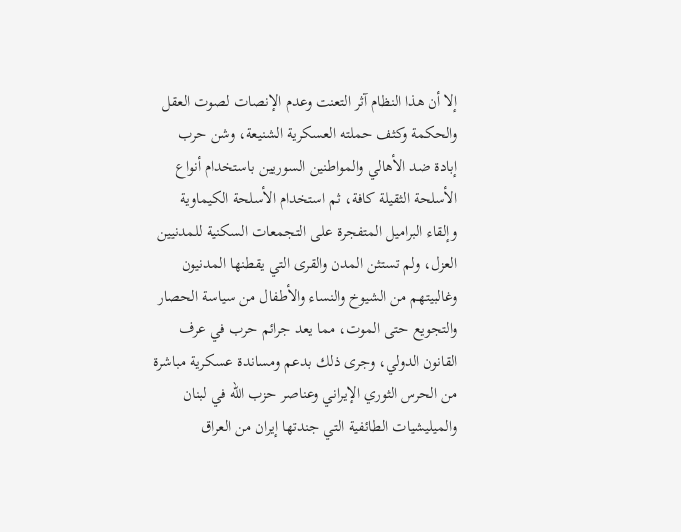إلا أن هذا النظام آثر التعنت وعدم الإنصات لصوت العقل والحكمة وكثف حملته العسكرية الشنيعة، وشن حرب إبادة ضد الأهالي والمواطنين السوريين باستخدام أنواع الأسلحة الثقيلة كافة، ثم استخدام الأسلحة الكيماوية وإلقاء البراميل المتفجرة على التجمعات السكنية للمدنيين العزل، ولم تستثن المدن والقرى التي يقطنها المدنيون وغالبيتهم من الشيوخ والنساء والأطفال من سياسة الحصار والتجويع حتى الموت، مما يعد جرائم حرب في عرف القانون الدولي، وجرى ذلك بدعم ومساندة عسكرية مباشرة من الحرس الثوري الإيراني وعناصر حزب الله في لبنان والميليشيات الطائفية التي جندتها إيران من العراق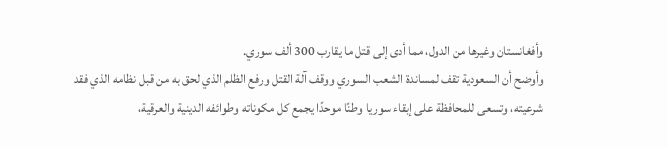وأفغانستان وغيرها من الدول، مما أدى إلى قتل ما يقارب 300 ألف سوري.
وأوضح أن السعودية تقف لمساندة الشعب السوري ووقف آلة القتل ورفع الظلم الذي لحق به من قبل نظامه الذي فقد شرعيته، وتسعى للمحافظة على إبقاء سوريا وطنًا موحدًا يجمع كل مكوناته وطوائفه الدينية والعرقية،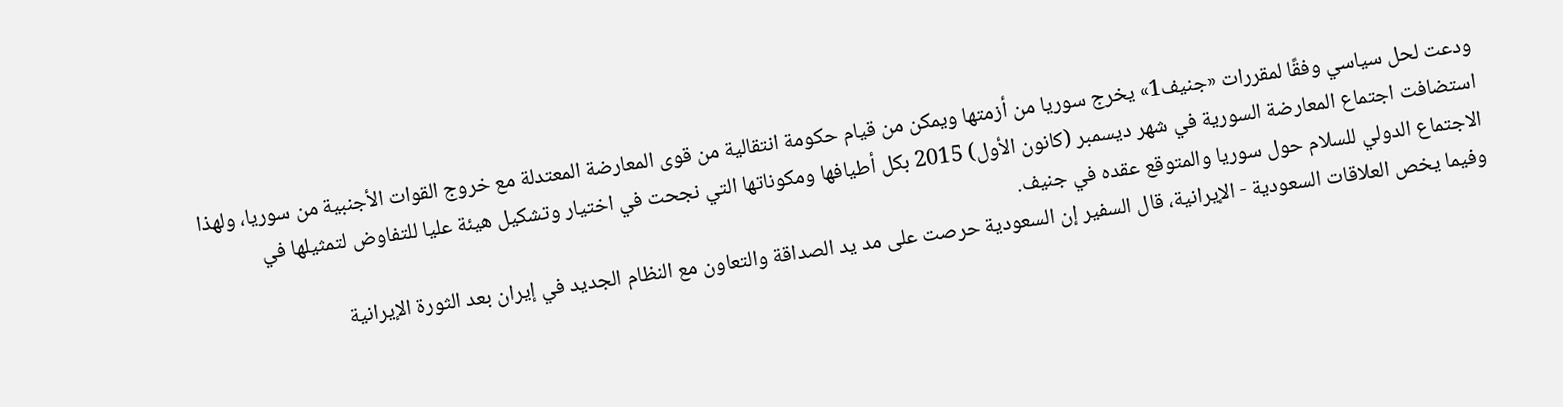ودعت لحل سياسي وفقًا لمقررات «جنيف1» يخرج سوريا من أزمتها ويمكن من قيام حكومة انتقالية من قوى المعارضة المعتدلة مع خروج القوات الأجنبية من سوريا، ولهذا استضافت اجتماع المعارضة السورية في شهر ديسمبر (كانون الأول) 2015 بكل أطيافها ومكوناتها التي نجحت في اختيار وتشكيل هيئة عليا للتفاوض لتمثيلها في الاجتماع الدولي للسلام حول سوريا والمتوقع عقده في جنيف.
وفيما يخص العلاقات السعودية - الإيرانية، قال السفير إن السعودية حرصت على مد يد الصداقة والتعاون مع النظام الجديد في إيران بعد الثورة الإيرانية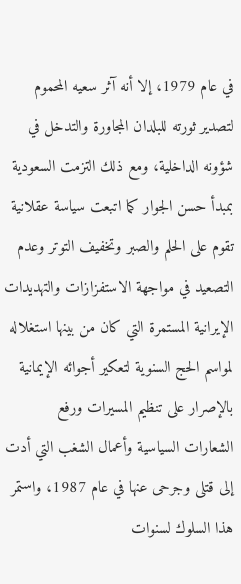في عام 1979، إلا أنه آثر سعيه المحموم لتصدير ثورته للبلدان المجاورة والتدخل في شؤونه الداخلية، ومع ذلك التزمت السعودية بمبدأ حسن الجوار كما اتبعت سياسة عقلانية تقوم على الحلم والصبر وتخفيف التوتر وعدم التصعيد في مواجهة الاستفزازات والتهديدات الإيرانية المستمرة التي كان من بينها استغلاله لمواسم الحج السنوية لتعكير أجوائه الإيمانية بالإصرار على تنظيم المسيرات ورفع الشعارات السياسية وأعمال الشغب التي أدت إلى قتلى وجرحى عنها في عام 1987، واستمر هذا السلوك لسنوات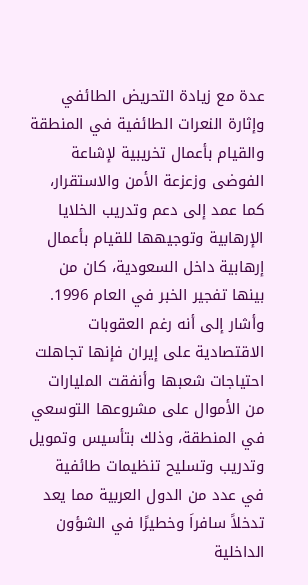عدة مع زيادة التحريض الطائفي وإثارة النعرات الطائفية في المنطقة والقيام بأعمال تخريبية لإشاعة الفوضى وزعزعة الأمن والاستقرار، كما عمد إلى دعم وتدريب الخلايا الإرهابية وتوجيهها للقيام بأعمال إرهابية داخل السعودية، كان من بينها تفجير الخبر في العام 1996.
وأشار إلى أنه رغم العقوبات الاقتصادية على إيران فإنها تجاهلت احتياجات شعبها وأنفقت المليارات من الأموال على مشروعها التوسعي في المنطقة، وذلك بتأسيس وتمويل وتدريب وتسليح تنظيمات طائفية في عدد من الدول العربية مما يعد تدخلاً سافراَ وخطيرًا في الشؤون الداخلية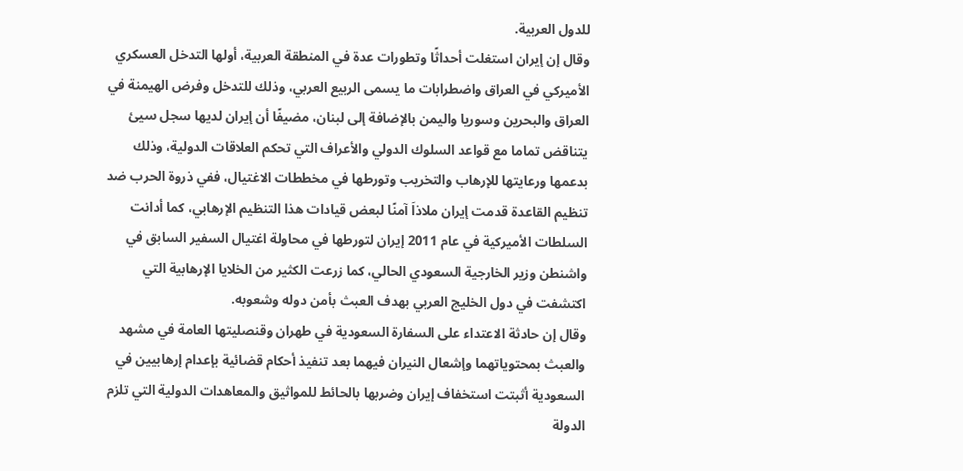للدول العربية.
وقال إن إيران استغلت أحداثًا وتطورات عدة في المنطقة العربية، أولها التدخل العسكري الأميركي في العراق واضطرابات ما يسمى الربيع العربي، وذلك للتدخل وفرض الهيمنة في العراق والبحرين وسوريا واليمن بالإضافة إلى لبنان، مضيفًا أن إيران لديها سجل سيئ يتناقض تماما مع قواعد السلوك الدولي والأعراف التي تحكم العلاقات الدولية، وذلك بدعمها ورعايتها للإرهاب والتخريب وتورطها في مخططات الاغتيال، ففي ذروة الحرب ضد تنظيم القاعدة قدمت إيران ملاذاَ آمنًا لبعض قيادات هذا التنظيم الإرهابي، كما أدانت السلطات الأميركية في عام 2011 إيران لتورطها في محاولة اغتيال السفير السابق في واشنطن وزير الخارجية السعودي الحالي، كما زرعت الكثير من الخلايا الإرهابية التي اكتشفت في دول الخليج العربي بهدف العبث بأمن دوله وشعوبه.
وقال إن حادثة الاعتداء على السفارة السعودية في طهران وقنصليتها العامة في مشهد والعبث بمحتوياتهما وإشعال النيران فيهما بعد تنفيذ أحكام قضائية بإعدام إرهابيين في السعودية أثبتت استخفاف إيران وضربها بالحائط للمواثيق والمعاهدات الدولية التي تلزم الدولة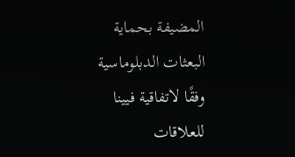المضيفة بحماية البعثات الدبلوماسية وفقًا لاتفاقية فيينا للعلاقات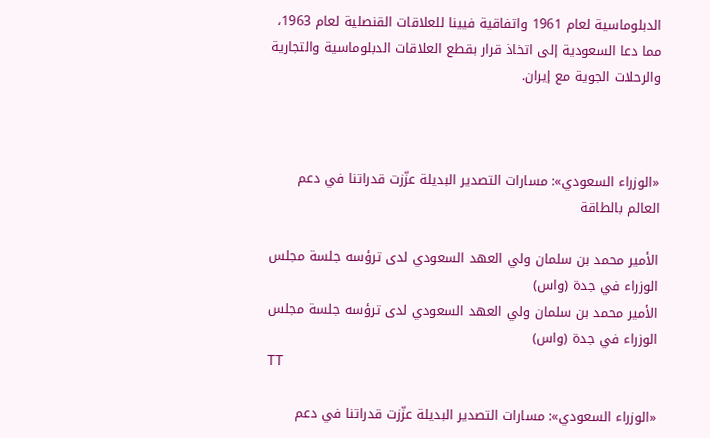الدبلوماسية لعام 1961 واتفاقية فيينا للعلاقات القنصلية لعام 1963، مما دعا السعودية إلى اتخاذ قرار بقطع العلاقات الدبلوماسية والتجارية والرحلات الجوية مع إيران.



«الوزراء السعودي»: مسارات التصدير البديلة عزّزت قدراتنا في دعم العالم بالطاقة

الأمير محمد بن سلمان ولي العهد السعودي لدى ترؤسه جلسة مجلس الوزراء في جدة (واس)
الأمير محمد بن سلمان ولي العهد السعودي لدى ترؤسه جلسة مجلس الوزراء في جدة (واس)
TT

«الوزراء السعودي»: مسارات التصدير البديلة عزّزت قدراتنا في دعم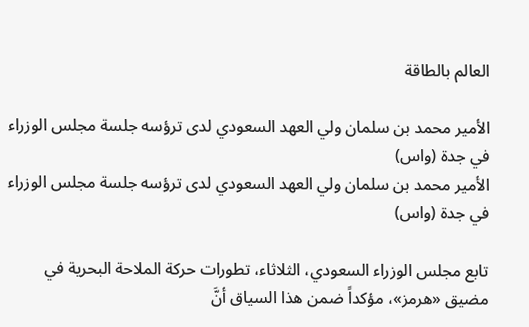العالم بالطاقة

الأمير محمد بن سلمان ولي العهد السعودي لدى ترؤسه جلسة مجلس الوزراء في جدة (واس)
الأمير محمد بن سلمان ولي العهد السعودي لدى ترؤسه جلسة مجلس الوزراء في جدة (واس)

تابع مجلس الوزراء السعودي، الثلاثاء، تطورات حركة الملاحة البحرية في مضيق «هرمز»، مؤكداً ضمن هذا السياق أنَّ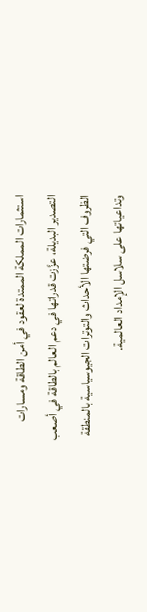استثمارات المملكة الممتدة لعقود في أمن الطاقة ومسارات التصدير البديلة، عزَّزت قدراتها في دعم العالم بالطاقة في أصعب الظروف التي فرضتها الأحداث والتوترات الجيوسياسية بالمنطقة وتداعياتها على سلاسل الإمداد العالمية.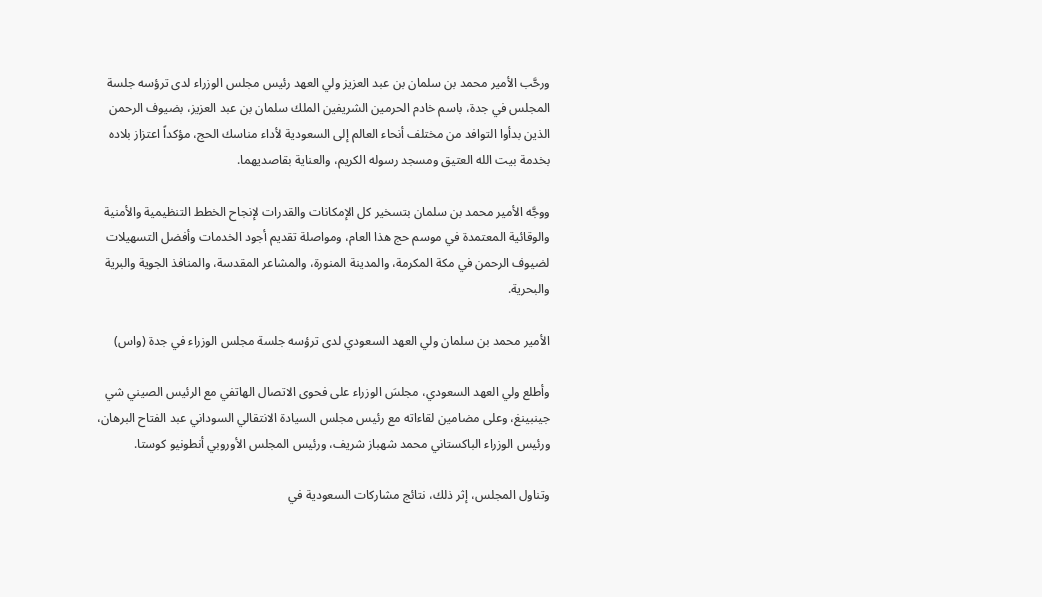ورحَّب الأمير محمد بن سلمان بن عبد العزيز ولي العهد رئيس مجلس الوزراء لدى ترؤسه جلسة المجلس في جدة، باسم خادم الحرمين الشريفين الملك سلمان بن عبد العزيز، بضيوف الرحمن الذين بدأوا التوافد من مختلف أنحاء العالم إلى السعودية لأداء مناسك الحج، مؤكداً اعتزاز بلاده بخدمة بيت الله العتيق ومسجد رسوله الكريم، والعناية بقاصديهما.

ووجَّه الأمير محمد بن سلمان بتسخير كل الإمكانات والقدرات لإنجاح الخطط التنظيمية والأمنية والوقائية المعتمدة في موسم حج هذا العام، ومواصلة تقديم أجود الخدمات وأفضل التسهيلات لضيوف الرحمن في مكة المكرمة، والمدينة المنورة، والمشاعر المقدسة، والمنافذ الجوية والبرية والبحرية.

الأمير محمد بن سلمان ولي العهد السعودي لدى ترؤسه جلسة مجلس الوزراء في جدة (واس)

وأطلع ولي العهد السعودي، مجلسَ الوزراء على فحوى الاتصال الهاتفي مع الرئيس الصيني شي جينبينغ، وعلى مضامين لقاءاته مع رئيس مجلس السيادة الانتقالي السوداني عبد الفتاح البرهان، ورئيس الوزراء الباكستاني محمد شهباز شريف، ورئيس المجلس الأوروبي أنطونيو كوستا.

وتناول المجلس، إثر ذلك، نتائج مشاركات السعودية في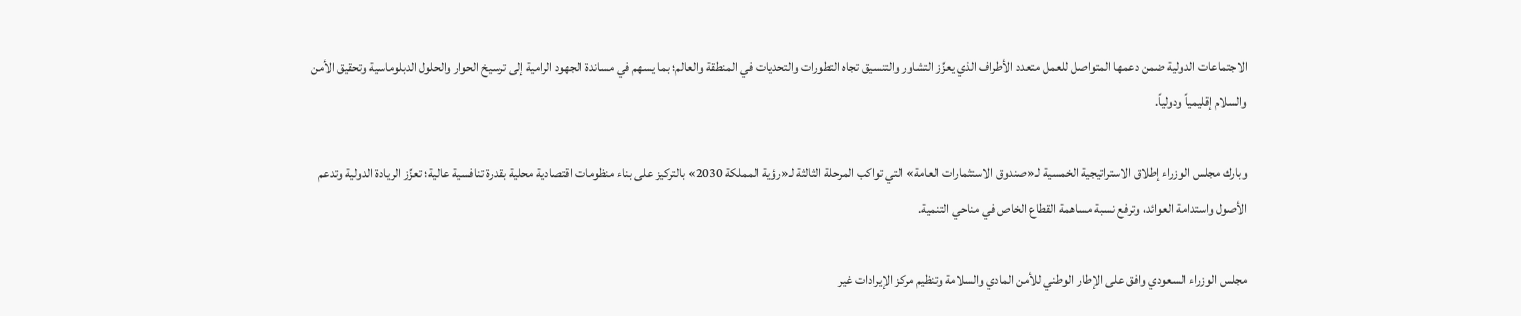الاجتماعات الدولية ضمن دعمها المتواصل للعمل متعدد الأطراف الذي يعزِّز التشاور والتنسيق تجاه التطورات والتحديات في المنطقة والعالم؛ بما يسهم في مساندة الجهود الرامية إلى ترسيخ الحوار والحلول الدبلوماسية وتحقيق الأمن والسلام إقليمياً ودولياً.

وبارك مجلس الوزراء إطلاق الاستراتيجية الخمسية لـ«صندوق الاستثمارات العامة» التي تواكب المرحلة الثالثة لـ«رؤية المملكة 2030» بالتركيز على بناء منظومات اقتصادية محلية بقدرة تنافسية عالية؛ تعزِّز الريادة الدولية وتدعم الأصول واستدامة العوائد، وترفع نسبة مساهمة القطاع الخاص في مناحي التنمية.

مجلس الوزراء السعودي وافق على الإطار الوطني للأمن المادي والسلامة وتنظيم مركز الإيرادات غير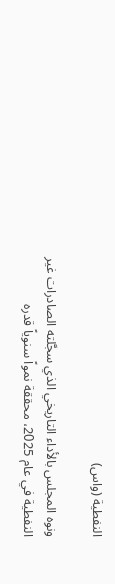النفطية (واس)

ونوه المجلس بالأداء التاريخي الذي سجَّلته الصادرات غير النفطية في عام 2025، محققة نمواً سنوياً قدره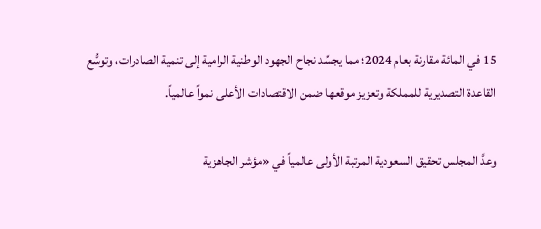15 في المائة مقارنة بعام 2024؛ مما يجسِّد نجاح الجهود الوطنية الرامية إلى تنمية الصادرات، وتوسُّع القاعدة التصديرية للمملكة وتعزيز موقعها ضمن الاقتصادات الأعلى نمواً عالمياً.

وعدَّ المجلس تحقيق السعودية المرتبة الأولى عالمياً في «مؤشر الجاهزية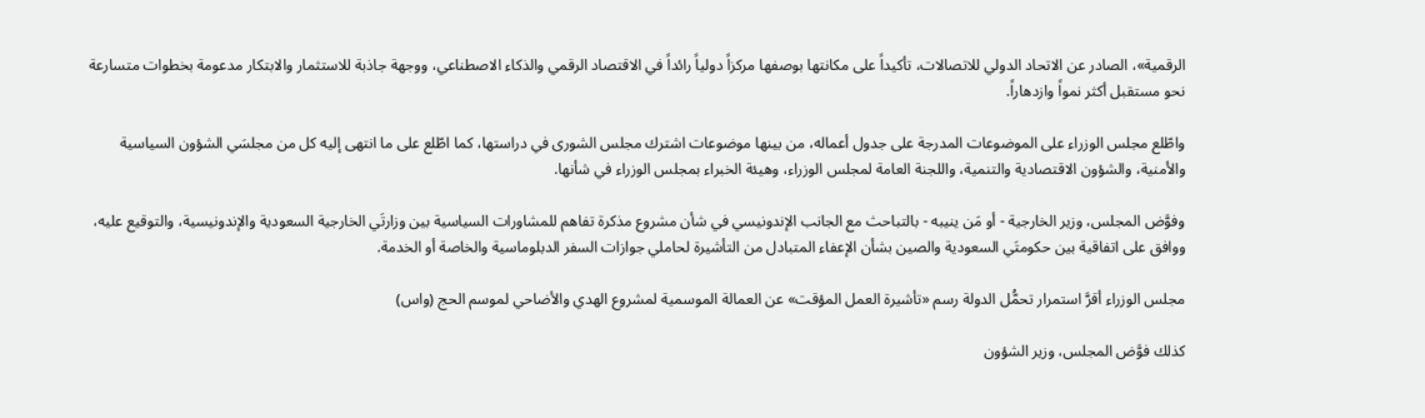الرقمية»، الصادر عن الاتحاد الدولي للاتصالات، تأكيداً على مكانتها بوصفها مركزاً دولياً رائداً في الاقتصاد الرقمي والذكاء الاصطناعي، ووجهة جاذبة للاستثمار والابتكار مدعومة بخطوات متسارعة نحو مستقبل أكثر نمواً وازدهاراً.

واطّلع مجلس الوزراء على الموضوعات المدرجة على جدول أعماله، من بينها موضوعات اشترك مجلس الشورى في دراستها، كما اطّلع على ما انتهى إليه كل من مجلسَي الشؤون السياسية والأمنية، والشؤون الاقتصادية والتنمية، واللجنة العامة لمجلس الوزراء، وهيئة الخبراء بمجلس الوزراء في شأنها.

وفوَّض المجلس، وزير الخارجية - أو مَن ينيبه - بالتباحث مع الجانب الإندونيسي في شأن مشروع مذكرة تفاهم للمشاورات السياسية بين وزارتَي الخارجية السعودية والإندونيسية، والتوقيع عليه، ووافق على اتفاقية بين حكومتَي السعودية والصين بشأن الإعفاء المتبادل من التأشيرة لحاملي جوازات السفر الدبلوماسية والخاصة أو الخدمة.

مجلس الوزراء أقرَّ استمرار تحمُّل الدولة رسم «تأشيرة العمل المؤقت» عن العمالة الموسمية لمشروع الهدي والأضاحي لموسم الحج (واس)

كذلك فوَّض المجلس، وزير الشؤون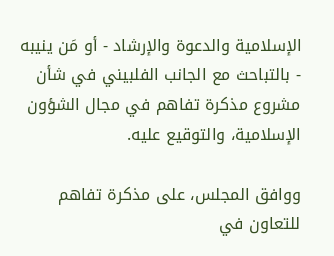الإسلامية والدعوة والإرشاد - أو مَن ينيبه - بالتباحث مع الجانب الفلبيني في شأن مشروع مذكرة تفاهم في مجال الشؤون الإسلامية، والتوقيع عليه.

ووافق المجلس، على مذكرة تفاهم للتعاون في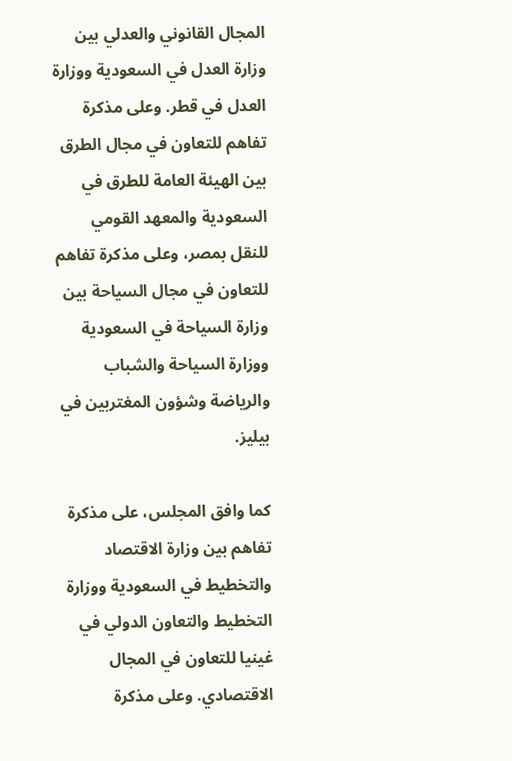المجال القانوني والعدلي بين وزارة العدل في السعودية ووزارة العدل في قطر. وعلى مذكرة تفاهم للتعاون في مجال الطرق بين الهيئة العامة للطرق في السعودية والمعهد القومي للنقل بمصر، وعلى مذكرة تفاهم للتعاون في مجال السياحة بين وزارة السياحة في السعودية ووزارة السياحة والشباب والرياضة وشؤون المغتربين في بيليز.

كما وافق المجلس، على مذكرة تفاهم بين وزارة الاقتصاد والتخطيط في السعودية ووزارة التخطيط والتعاون الدولي في غينيا للتعاون في المجال الاقتصادي. وعلى مذكرة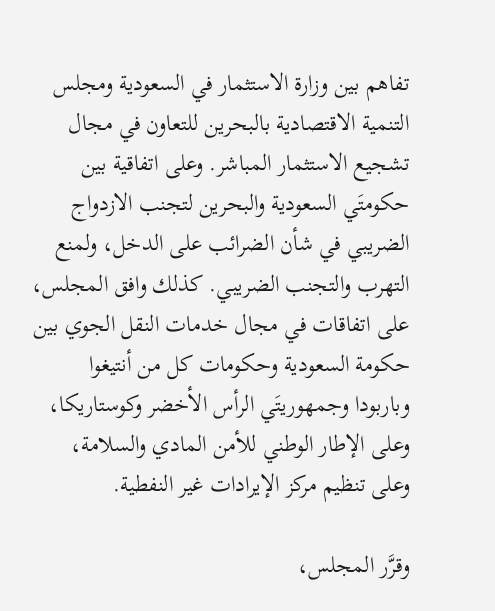تفاهم بين وزارة الاستثمار في السعودية ومجلس التنمية الاقتصادية بالبحرين للتعاون في مجال تشجيع الاستثمار المباشر. وعلى اتفاقية بين حكومتَي السعودية والبحرين لتجنب الازدواج الضريبي في شأن الضرائب على الدخل، ولمنع التهرب والتجنب الضريبي. كذلك وافق المجلس، على اتفاقات في مجال خدمات النقل الجوي بين حكومة السعودية وحكومات كل من أنتيغوا وباربودا وجمهوريتَي الرأس الأخضر وكوستاريكا، وعلى الإطار الوطني للأمن المادي والسلامة، وعلى تنظيم مركز الإيرادات غير النفطية.

وقرَّر المجلس،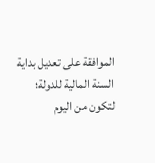الموافقة على تعديل بداية السنة المالية للدولة؛ لتكون من اليوم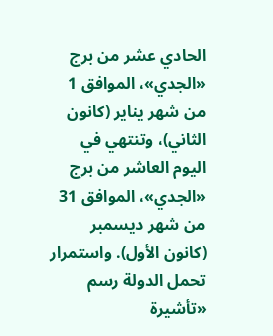الحادي عشر من برج «الجدي»، الموافق 1 من شهر يناير (كانون الثاني)، وتنتهي في اليوم العاشر من برج «الجدي»، الموافق 31 من شهر ديسمبر (كانون الأول). واستمرار تحمل الدولة رسم «تأشيرة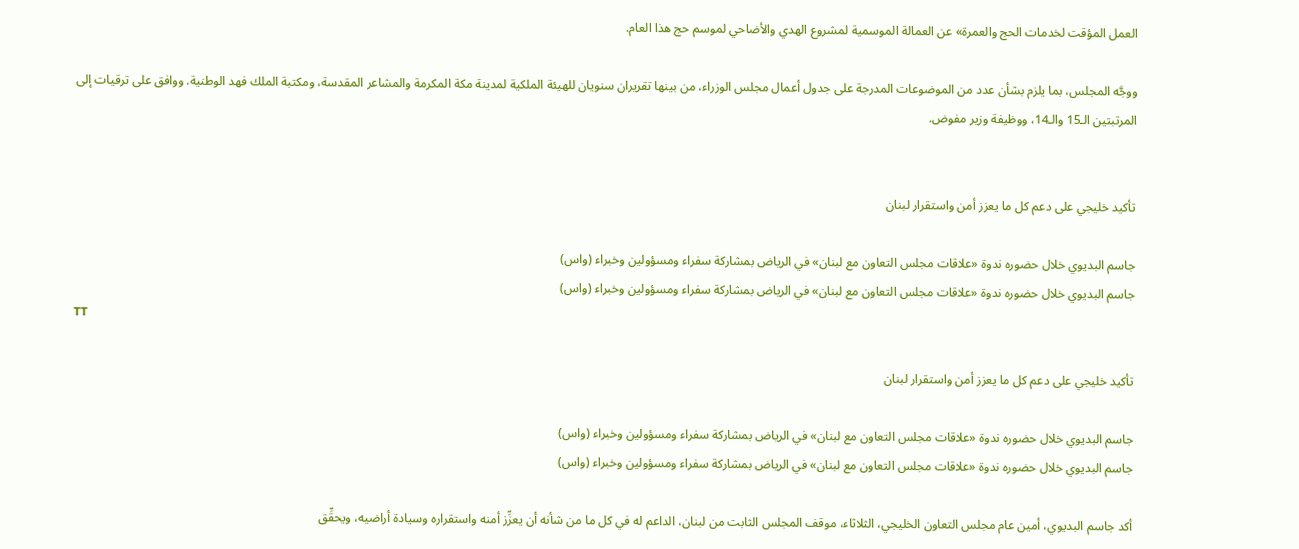العمل المؤقت لخدمات الحج والعمرة» عن العمالة الموسمية لمشروع الهدي والأضاحي لموسم حج هذا العام.

ووجَّه المجلس، بما يلزم بشأن عدد من الموضوعات المدرجة على جدول أعمال مجلس الوزراء، من بينها تقريران سنويان للهيئة الملكية لمدينة مكة المكرمة والمشاعر المقدسة، ومكتبة الملك فهد الوطنية. ووافق على ترقيات إلى المرتبتين الـ15 والـ14، ووظيفة وزير مفوض.


تأكيد خليجي على دعم كل ما يعزز أمن واستقرار لبنان

جاسم البديوي خلال حضوره ندوة «علاقات مجلس التعاون مع لبنان» في الرياض بمشاركة سفراء ومسؤولين وخبراء (واس)
جاسم البديوي خلال حضوره ندوة «علاقات مجلس التعاون مع لبنان» في الرياض بمشاركة سفراء ومسؤولين وخبراء (واس)
TT

تأكيد خليجي على دعم كل ما يعزز أمن واستقرار لبنان

جاسم البديوي خلال حضوره ندوة «علاقات مجلس التعاون مع لبنان» في الرياض بمشاركة سفراء ومسؤولين وخبراء (واس)
جاسم البديوي خلال حضوره ندوة «علاقات مجلس التعاون مع لبنان» في الرياض بمشاركة سفراء ومسؤولين وخبراء (واس)

أكد جاسم البديوي، أمين عام مجلس التعاون الخليجي، الثلاثاء، موقف المجلس الثابت من لبنان، الداعم له في كل ما من شأنه أن يعزِّز أمنه واستقراره وسيادة أراضيه، ويحقِّق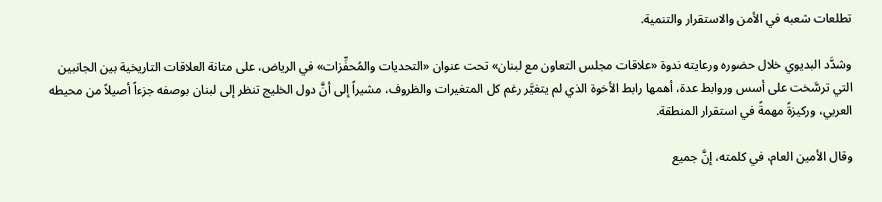تطلعات شعبه في الأمن والاستقرار والتنمية.

وشدَّد البديوي خلال حضوره ورعايته ندوة «علاقات مجلس التعاون مع لبنان» تحت عنوان «التحديات والمُحفِّزات» في الرياض، على متانة العلاقات التاريخية بين الجانبين التي ترسَّخت على أسس وروابط عدة، أهمها رابط الأخوة الذي لم يتغيَّر رغم كل المتغيرات والظروف، مشيراً إلى أنَّ دول الخليج تنظر إلى لبنان بوصفه جزءاً أصيلاً من محيطه العربي، وركيزةً مهمةً في استقرار المنطقة.

وقال الأمين العام، في كلمته، إنَّ جميع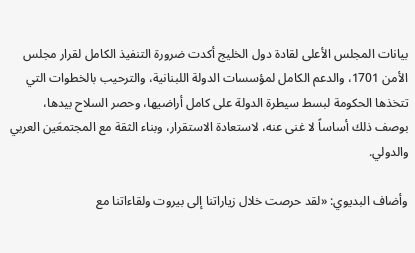بيانات المجلس الأعلى لقادة دول الخليج أكدت ضرورة التنفيذ الكامل لقرار مجلس الأمن 1701، والدعم الكامل لمؤسسات الدولة اللبنانية، والترحيب بالخطوات التي تتخذها الحكومة لبسط سيطرة الدولة على كامل أراضيها، وحصر السلاح بيدها، بوصف ذلك أساساً لا غنى عنه، لاستعادة الاستقرار، وبناء الثقة مع المجتمعَين العربي والدولي.

وأضاف البديوي: «لقد حرصت خلال زياراتنا إلى بيروت ولقاءاتنا مع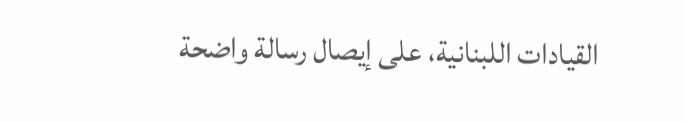القيادات اللبنانية، على إيصال رسالة واضحة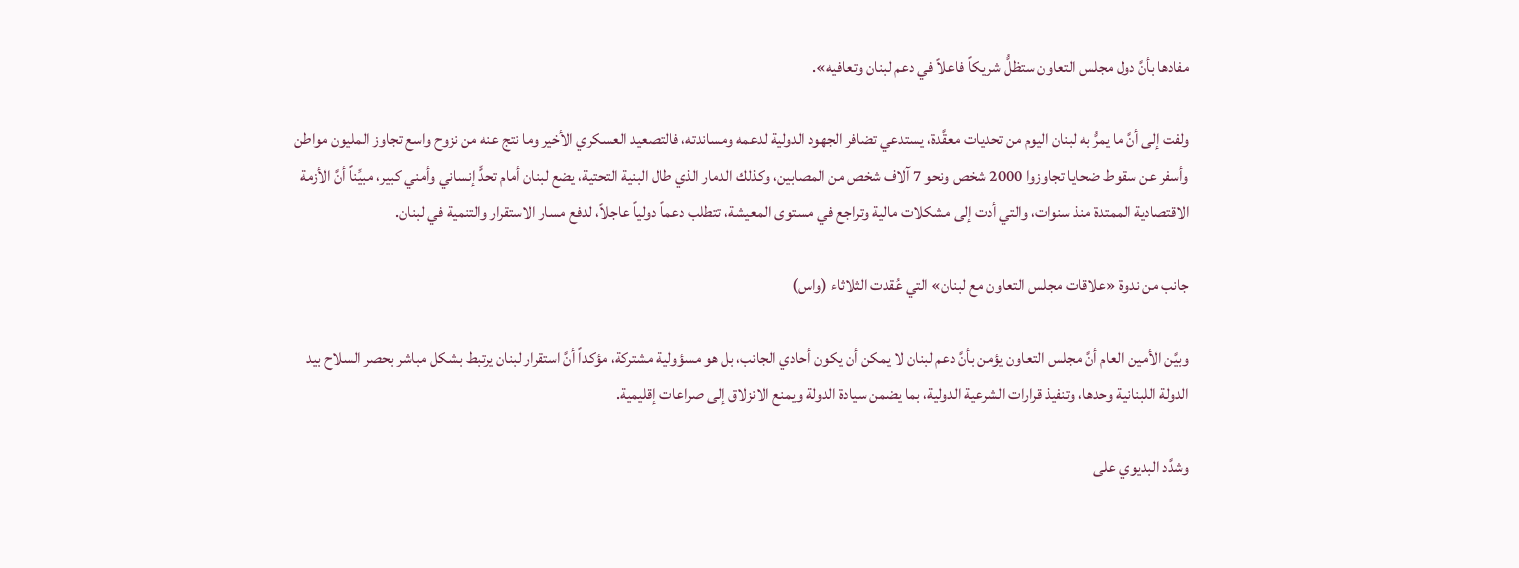مفادها بأنَّ دول مجلس التعاون ستظلُّ شريكاً فاعلاً في دعم لبنان وتعافيه».

ولفت إلى أنَّ ما يمرُّ به لبنان اليوم من تحديات معقَّدة، يستدعي تضافر الجهود الدولية لدعمه ومساندته، فالتصعيد العسكري الأخير وما نتج عنه من نزوح واسع تجاوز المليون مواطن وأسفر عن سقوط ضحايا تجاوزوا 2000 شخص ونحو 7 آلاف شخص من المصابين، وكذلك الدمار الذي طال البنية التحتية، يضع لبنان أمام تحدٍّ إنساني وأمني كبير، مبيِّناً أنَّ الأزمة الاقتصادية الممتدة منذ سنوات، والتي أدت إلى مشكلات مالية وتراجع في مستوى المعيشة، تتطلب دعماً دولياً عاجلاً، لدفع مسار الاستقرار والتنمية في لبنان.

جانب من ندوة «علاقات مجلس التعاون مع لبنان» التي عُقدت الثلاثاء (واس)

وبيَّن الأمين العام أنَّ مجلس التعاون يؤمن بأنَّ دعم لبنان لا يمكن أن يكون أحادي الجانب، بل هو مسؤولية مشتركة، مؤكداً أنَّ استقرار لبنان يرتبط بشكل مباشر بحصر السلاح بيد الدولة اللبنانية وحدها، وتنفيذ قرارات الشرعية الدولية، بما يضمن سيادة الدولة ويمنع الانزلاق إلى صراعات إقليمية.

وشدَّد البديوي على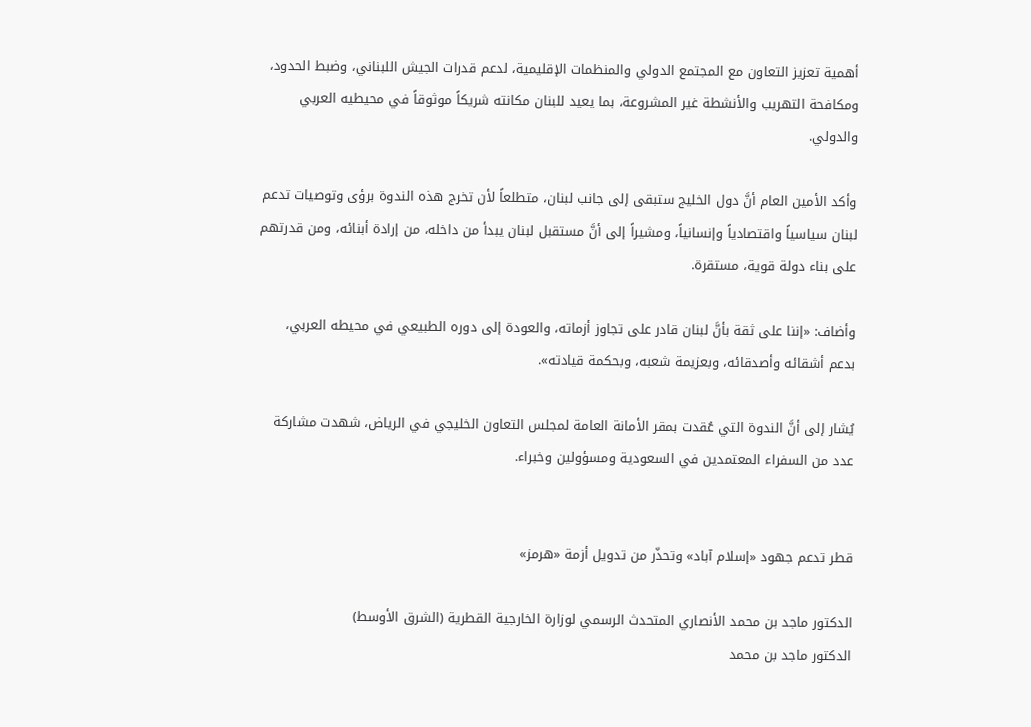أهمية تعزيز التعاون مع المجتمع الدولي والمنظمات الإقليمية، لدعم قدرات الجيش اللبناني، وضبط الحدود، ومكافحة التهريب والأنشطة غير المشروعة، بما يعيد للبنان مكانته شريكاً موثوقاً في محيطيه العربي والدولي.

وأكد الأمين العام أنَّ دول الخليج ستبقى إلى جانب لبنان، متطلعاً لأن تخرج هذه الندوة برؤى وتوصيات تدعم لبنان سياسياً واقتصادياً وإنسانياً، ومشيراً إلى أنَّ مستقبل لبنان يبدأ من داخله، من إرادة أبنائه، ومن قدرتهم على بناء دولة قوية، مستقرة.

وأضاف: «إننا على ثقة بأنَّ لبنان قادر على تجاوز أزماته، والعودة إلى دوره الطبيعي في محيطه العربي، بدعم أشقائه وأصدقائه، وبعزيمة شعبه، وبحكمة قيادته».

يُشار إلى أنَّ الندوة التي عُقدت بمقر الأمانة العامة لمجلس التعاون الخليجي في الرياض، شهدت مشاركة عدد من السفراء المعتمدين في السعودية ومسؤولين وخبراء.


قطر تدعم جهود «إسلام آباد» وتحذّر من تدويل أزمة «هرمز»

الدكتور ماجد بن محمد الأنصاري المتحدث الرسمي لوزارة الخارجية القطرية (الشرق الأوسط)
الدكتور ماجد بن محمد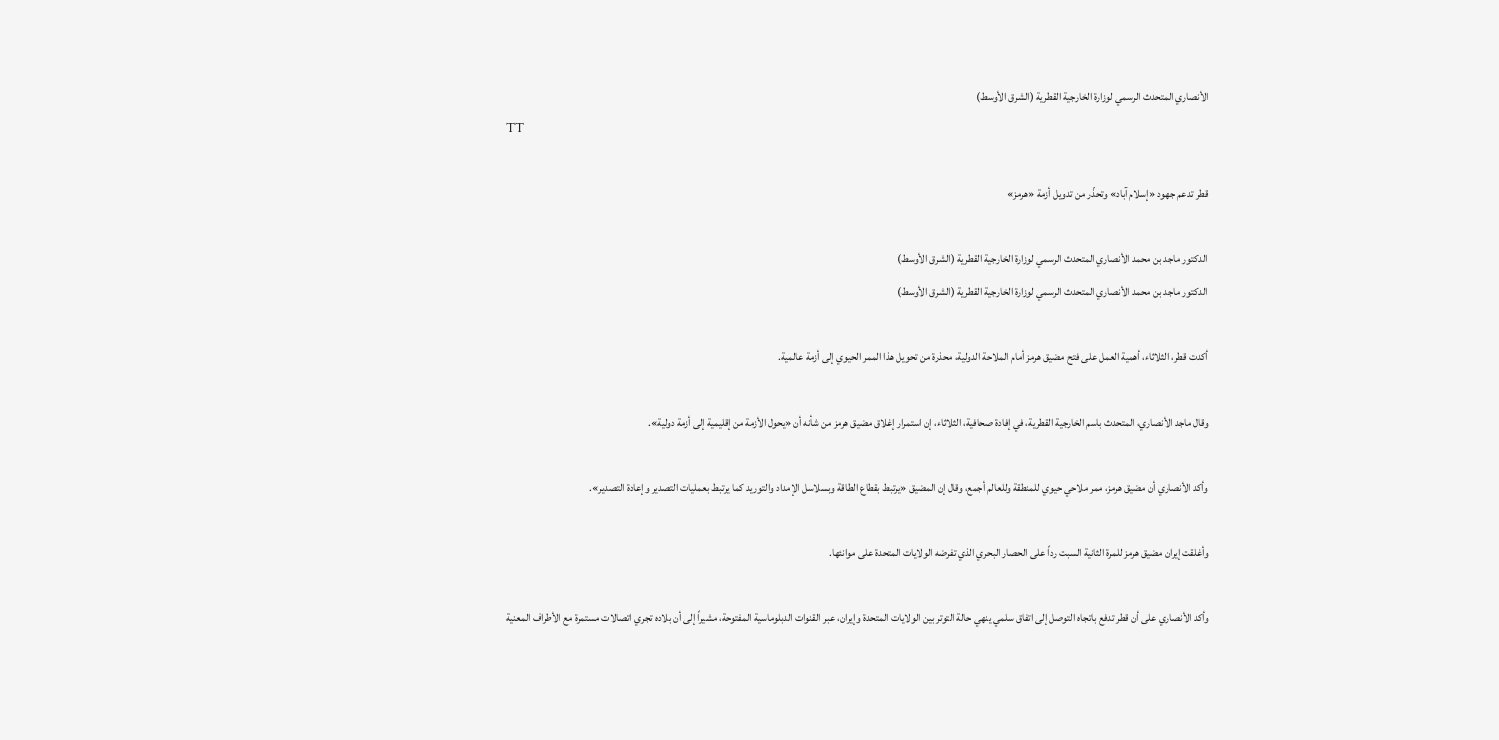الأنصاري المتحدث الرسمي لوزارة الخارجية القطرية (الشرق الأوسط)
TT

قطر تدعم جهود «إسلام آباد» وتحذّر من تدويل أزمة «هرمز»

الدكتور ماجد بن محمد الأنصاري المتحدث الرسمي لوزارة الخارجية القطرية (الشرق الأوسط)
الدكتور ماجد بن محمد الأنصاري المتحدث الرسمي لوزارة الخارجية القطرية (الشرق الأوسط)

أكدت قطر، الثلاثاء، أهمية العمل على فتح مضيق هرمز أمام الملاحة الدولية، محذرة من تحويل هذا الممر الحيوي إلى أزمة عالمية.

وقال ماجد الأنصاري، المتحدث باسم الخارجية القطرية، في إفادة صحافية، الثلاثاء، إن استمرار إغلاق مضيق هرمز من شأنه أن «يحول الأزمة من إقليمية إلى أزمة دولية».

وأكد الأنصاري أن مضيق هرمز، ممر ملاحي حيوي للمنطقة وللعالم أجمع، وقال إن المضيق «يرتبط بقطاع الطاقة وبسلاسل الإمداد والتوريد كما يرتبط بعمليات التصدير وإعادة التصدير».

وأغلقت إيران مضيق هرمز للمرة الثانية السبت رداً على الحصار البحري الذي تفرضه الولايات المتحدة على موانئها.

وأكد الأنصاري على أن قطر تدفع باتجاه التوصل إلى اتفاق سلمي ينهي حالة التوتر بين الولايات المتحدة وإيران، عبر القنوات الدبلوماسية المفتوحة، مشيراً إلى أن بلاده تجري اتصالات مستمرة مع الأطراف المعنية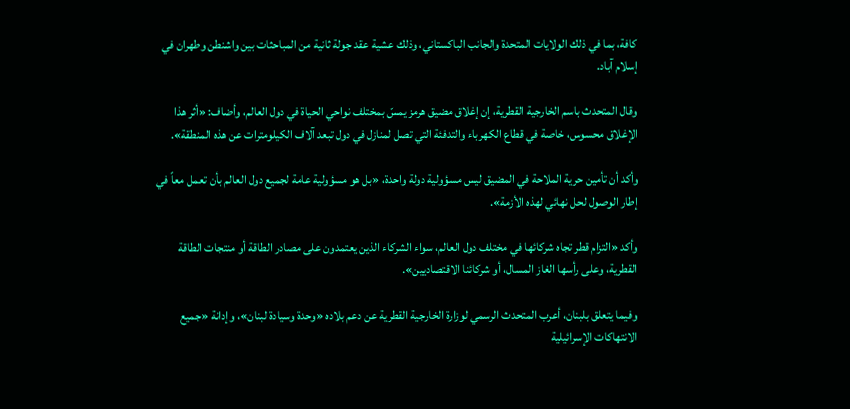كافة، بما في ذلك الولايات المتحدة والجانب الباكستاني، وذلك عشية عقد جولة ثانية من المباحثات بين واشنطن وطهران في إسلام آباد.

وقال المتحدث باسم الخارجية القطرية، إن إغلاق مضيق هرمز يمسّ بمختلف نواحي الحياة في دول العالم، وأضاف: «أثر هذا الإغلاق محسوس، خاصة في قطاع الكهرباء والتدفئة التي تصل لمنازل في دول تبعد آلاف الكيلومترات عن هذه المنطقة».

وأكد أن تأمين حرية الملاحة في المضيق ليس مسؤولية دولة واحدة، «بل هو مسؤولية عامة لجميع دول العالم بأن تعمل معاً في إطار الوصول لحل نهائي لهذه الأزمة».

وأكد «التزام قطر تجاه شركائها في مختلف دول العالم، سواء الشركاء الذين يعتمدون على مصادر الطاقة أو منتجات الطاقة القطرية، وعلى رأسها الغاز المسال، أو شركائنا الاقتصاديين».

وفيما يتعلق بلبنان، أعرب المتحدث الرسمي لوزارة الخارجية القطرية عن دعم بلاده «وحدة وسيادة لبنان»، وإدانة «جميع الانتهاكات الإسرائيلية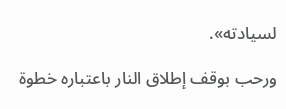لسيادته».

ورحب بوقف إطلاق النار باعتباره خطوة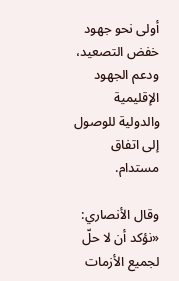أولى نحو جهود خفض التصعيد، ودعم الجهود الإقليمية والدولية للوصول إلى اتفاق مستدام.

وقال الأنصاري: «نؤكد أن لا حلّ لجميع الأزمات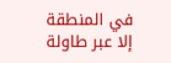في المنطقة إلا عبر طاولة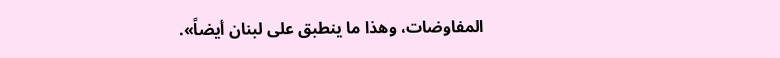المفاوضات، وهذا ما ينطبق على لبنان أيضاً».